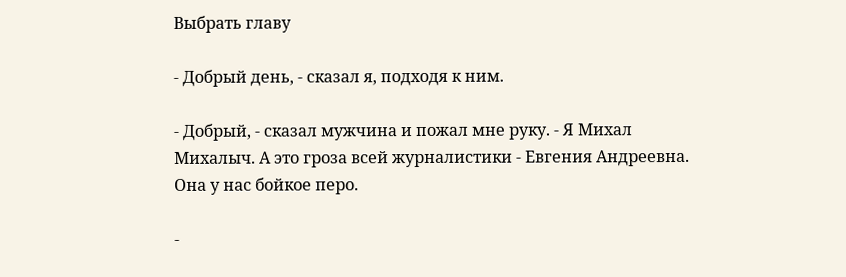Выбрать главу

- Добрый день, - сказал я, подходя к ним.

- Добрый, - сказал мужчина и пожал мне руку. - Я Михал Михалыч. А это гроза всей журналистики - Евгения Андреевна. Она у нас бойкое перо.

-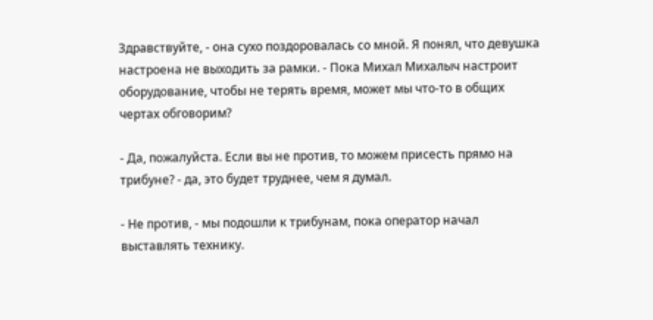Здравствуйте, - она сухо поздоровалась со мной. Я понял, что девушка настроена не выходить за рамки. - Пока Михал Михалыч настроит оборудование, чтобы не терять время, может мы что-то в общих чертах обговорим?

- Да, пожалуйста. Если вы не против, то можем присесть прямо на трибуне? - да, это будет труднее, чем я думал.

- Не против, - мы подошли к трибунам, пока оператор начал выставлять технику.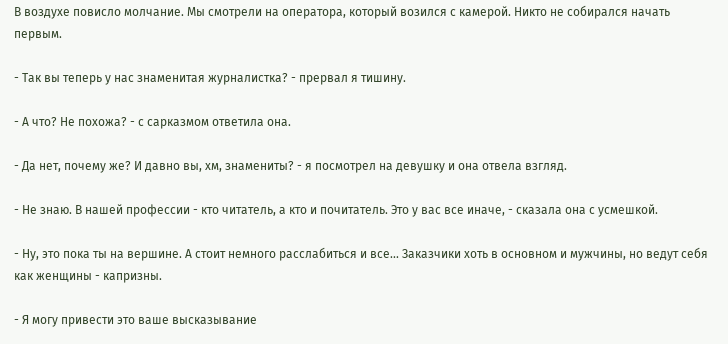В воздухе повисло молчание. Мы смотрели на оператора, который возился с камерой. Никто не собирался начать первым.

- Так вы теперь у нас знаменитая журналистка? - прервал я тишину.

- А что? Не похожа? - с сарказмом ответила она.

- Да нет, почему же? И давно вы, хм, знамениты? - я посмотрел на девушку и она отвела взгляд.

- Не знаю. В нашей профессии - кто читатель, а кто и почитатель. Это у вас все иначе, - сказала она с усмешкой.

- Ну, это пока ты на вершине. А стоит немного расслабиться и все... Заказчики хоть в основном и мужчины, но ведут себя как женщины - капризны.

- Я могу привести это ваше высказывание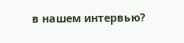в нашем интервью?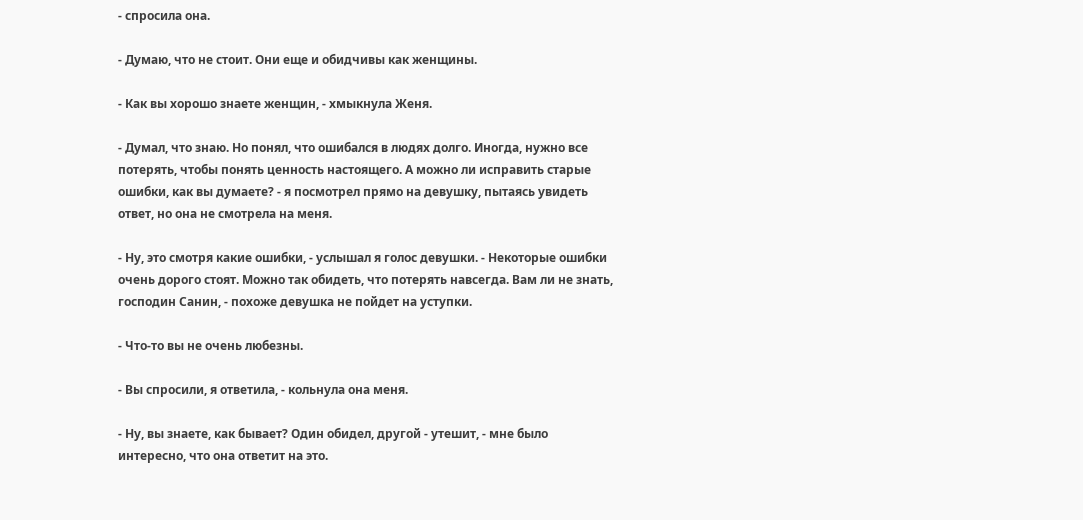- спросила она.

- Думаю, что не стоит. Они еще и обидчивы как женщины.

- Как вы хорошо знаете женщин, - хмыкнула Женя.

- Думал, что знаю. Но понял, что ошибался в людях долго. Иногда, нужно все потерять, чтобы понять ценность настоящего. А можно ли исправить старые ошибки, как вы думаете? - я посмотрел прямо на девушку, пытаясь увидеть ответ, но она не смотрела на меня.

- Ну, это смотря какие ошибки, - услышал я голос девушки. - Некоторые ошибки очень дорого стоят. Можно так обидеть, что потерять навсегда. Вам ли не знать, господин Санин, - похоже девушка не пойдет на уступки.

- Что-то вы не очень любезны.

- Вы спросили, я ответила, - кольнула она меня.

- Ну, вы знаете, как бывает? Один обидел, другой - утешит, - мне было интересно, что она ответит на это.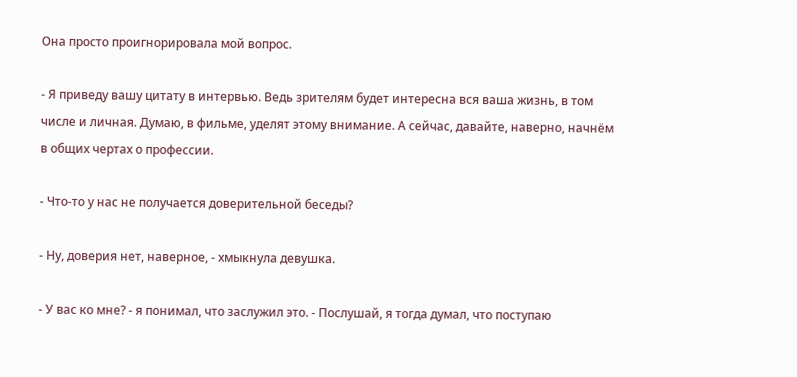Она просто проигнорировала мой вопрос.

- Я приведу вашу цитату в интервью. Ведь зрителям будет интересна вся ваша жизнь, в том числе и личная. Думаю, в фильме, уделят этому внимание. А сейчас, давайте, наверно, начнём в общих чертах о профессии.

- Что-то у нас не получается доверительной беседы?

- Ну, доверия нет, наверное, - хмыкнула девушка.

- У вас ко мне? - я понимал, что заслужил это. - Послушай, я тогда думал, что поступаю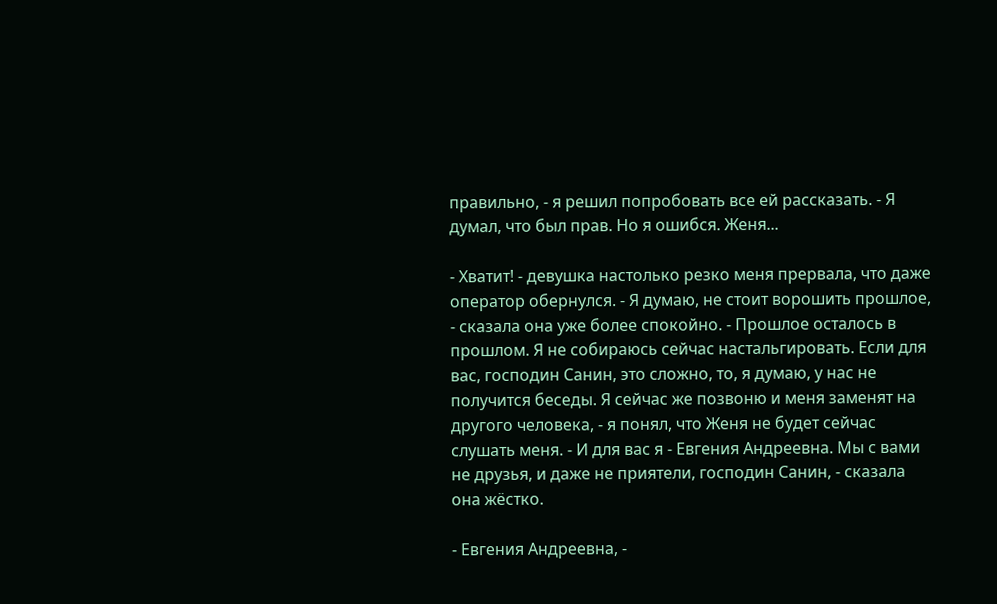правильно, - я решил попробовать все ей рассказать. - Я думал, что был прав. Но я ошибся. Женя...

- Хватит! - девушка настолько резко меня прервала, что даже оператор обернулся. - Я думаю, не стоит ворошить прошлое, - сказала она уже более спокойно. - Прошлое осталось в прошлом. Я не собираюсь сейчас настальгировать. Если для вас, господин Санин, это сложно, то, я думаю, у нас не получится беседы. Я сейчас же позвоню и меня заменят на другого человека, - я понял, что Женя не будет сейчас слушать меня. - И для вас я - Евгения Андреевна. Мы с вами не друзья, и даже не приятели, господин Санин, - сказала она жёстко.

- Евгения Андреевна, -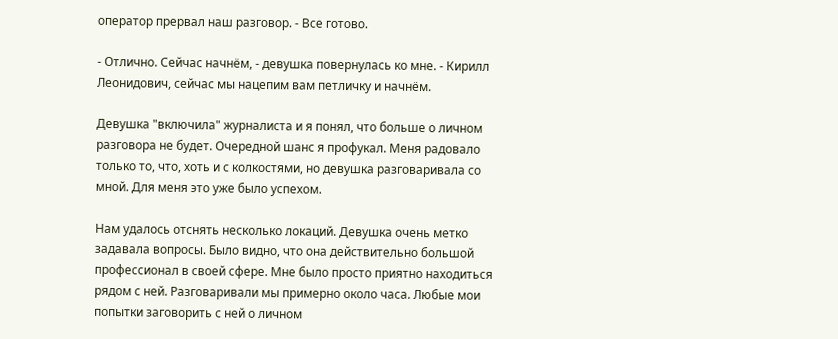оператор прервал наш разговор. - Все готово.

- Отлично. Сейчас начнём, - девушка повернулась ко мне. - Кирилл Леонидович, сейчас мы нацепим вам петличку и начнём.

Девушка "включила" журналиста и я понял, что больше о личном разговора не будет. Очередной шанс я профукал. Меня радовало только то, что, хоть и с колкостями, но девушка разговаривала со мной. Для меня это уже было успехом.

Нам удалось отснять несколько локаций. Девушка очень метко задавала вопросы. Было видно, что она действительно большой профессионал в своей сфере. Мне было просто приятно находиться рядом с ней. Разговаривали мы примерно около часа. Любые мои попытки заговорить с ней о личном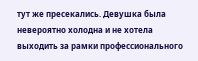тут же пресекались. Девушка была невероятно холодна и не хотела выходить за рамки профессионального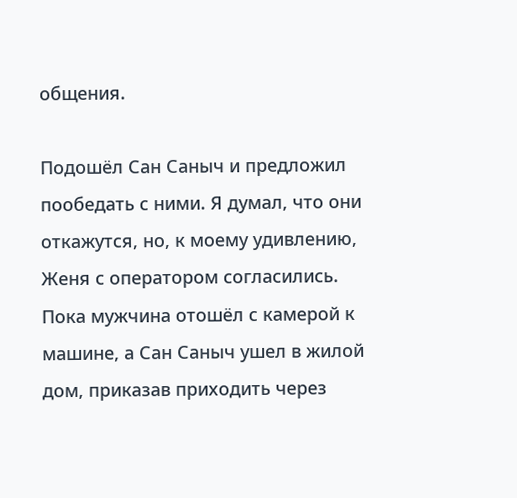общения.

Подошёл Сан Саныч и предложил пообедать с ними. Я думал, что они откажутся, но, к моему удивлению, Женя с оператором согласились. Пока мужчина отошёл с камерой к машине, а Сан Саныч ушел в жилой дом, приказав приходить через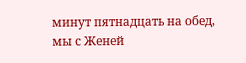минут пятнадцать на обед, мы с Женей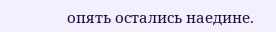опять остались наедине.